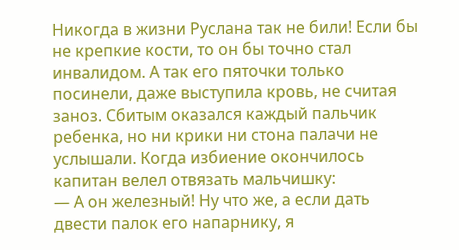Никогда в жизни Руслана так не били! Если бы не крепкие кости, то он бы точно стал инвалидом. А так его пяточки только посинели, даже выступила кровь, не считая заноз. Сбитым оказался каждый пальчик ребенка, но ни крики ни стона палачи не услышали. Когда избиение окончилось капитан велел отвязать мальчишку:
— А он железный! Ну что же, а если дать двести палок его напарнику, я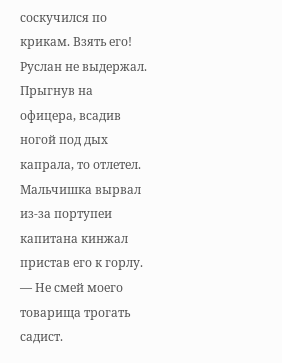соскучился по крикам. Взять его!
Руслан не выдержал. Прыгнув на офицера, всадив ногой под дых капрала, то отлетел. Мальчишка вырвал из-за портупеи капитана кинжал пристав его к горлу.
— Не смей моего товарища трогать садист.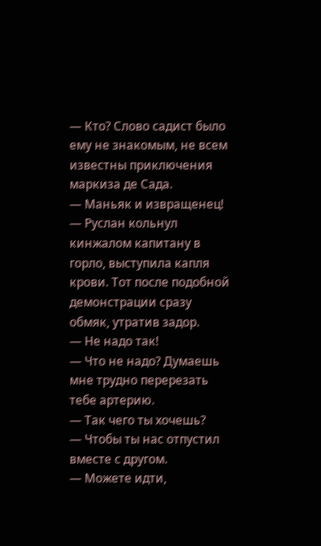— Кто? Слово садист было ему не знакомым, не всем известны приключения маркиза де Сада.
— Маньяк и извращенец! — Руслан кольнул кинжалом капитану в горло, выступила капля крови. Тот после подобной демонстрации сразу обмяк, утратив задор.
— Не надо так!
— Что не надо? Думаешь мне трудно перерезать тебе артерию.
— Так чего ты хочешь?
— Чтобы ты нас отпустил вместе с другом.
— Можете идти,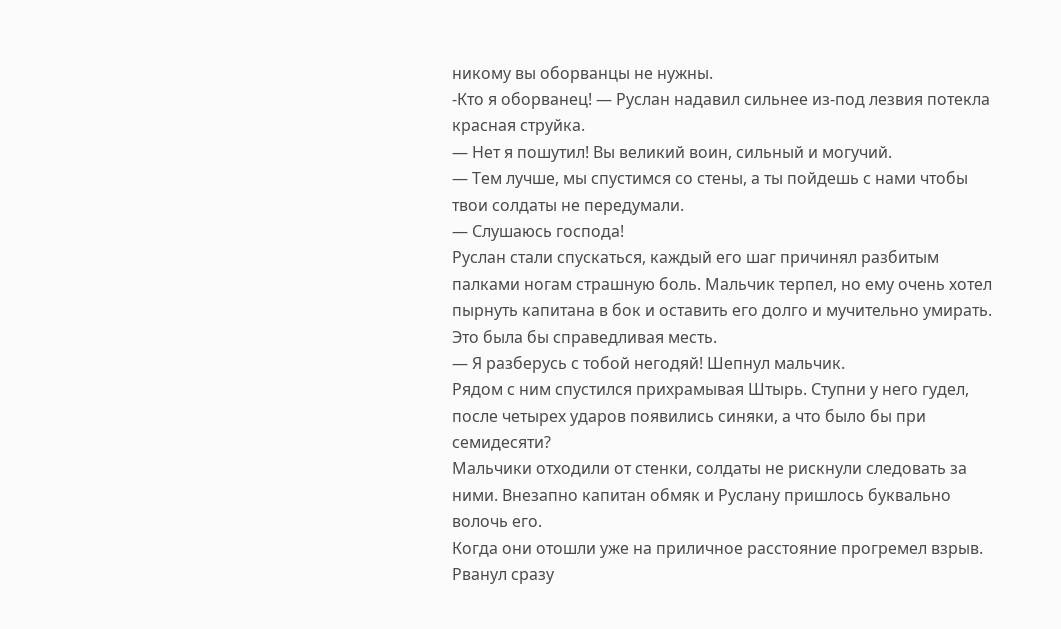никому вы оборванцы не нужны.
-Кто я оборванец! — Руслан надавил сильнее из-под лезвия потекла красная струйка.
— Нет я пошутил! Вы великий воин, сильный и могучий.
— Тем лучше, мы спустимся со стены, а ты пойдешь с нами чтобы твои солдаты не передумали.
— Слушаюсь господа!
Руслан стали спускаться, каждый его шаг причинял разбитым палками ногам страшную боль. Мальчик терпел, но ему очень хотел пырнуть капитана в бок и оставить его долго и мучительно умирать. Это была бы справедливая месть.
— Я разберусь с тобой негодяй! Шепнул мальчик.
Рядом с ним спустился прихрамывая Штырь. Ступни у него гудел, после четырех ударов появились синяки, а что было бы при семидесяти?
Мальчики отходили от стенки, солдаты не рискнули следовать за ними. Внезапно капитан обмяк и Руслану пришлось буквально волочь его.
Когда они отошли уже на приличное расстояние прогремел взрыв. Рванул сразу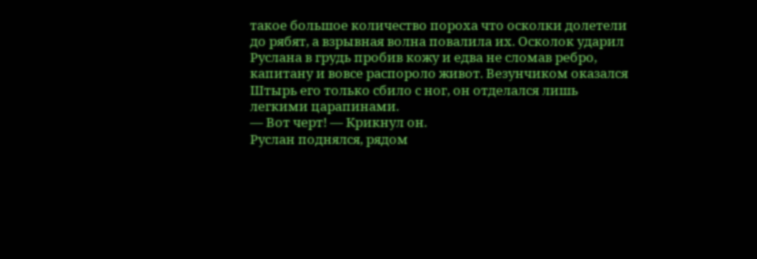такое большое количество пороха что осколки долетели до рябят, а взрывная волна повалила их. Осколок ударил Руслана в грудь пробив кожу и едва не сломав ребро, капитану и вовсе распороло живот. Везунчиком оказался Штырь его только сбило с ног, он отделался лишь легкими царапинами.
— Вот черт! — Крикнул он.
Руслан поднялся, рядом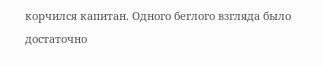корчился капитан. Одного беглого взгляда было достаточно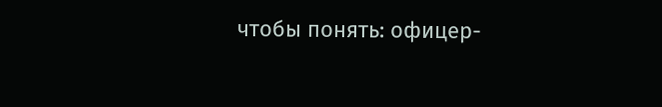чтобы понять: офицер-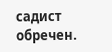садист обречен.